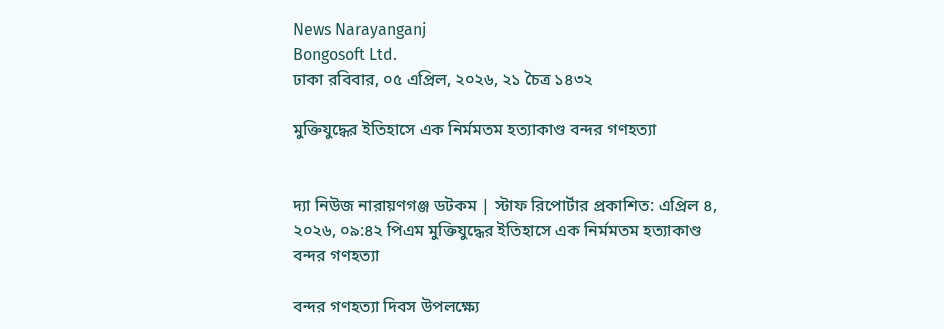News Narayanganj
Bongosoft Ltd.
ঢাকা রবিবার, ০৫ এপ্রিল, ২০২৬, ২১ চৈত্র ১৪৩২

মুক্তিযুদ্ধের ইতিহাসে এক নির্মমতম হত্যাকাণ্ড বন্দর গণহত্যা


দ্যা নিউজ নারায়ণগঞ্জ ডটকম | স্টাফ রিপোর্টার প্রকাশিত: এপ্রিল ৪, ২০২৬, ০৯:৪২ পিএম মুক্তিযুদ্ধের ইতিহাসে এক নির্মমতম হত্যাকাণ্ড বন্দর গণহত্যা

বন্দর গণহত্যা দিবস উপলক্ষ্যে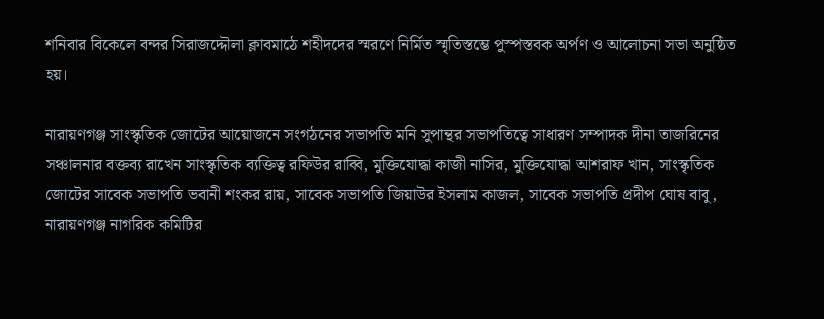শনিবার বিকেলে বন্দর সিরাজদ্দৌলা ক্লাবমাঠে শহীদদের স্মরণে নির্মিত স্মৃতিস্তম্ভে পুস্পস্তবক অর্পণ ও আলোচনা সভা অনুষ্ঠিত হয়।

নারায়ণগঞ্জ সাংস্কৃতিক জোটের আয়োজনে সংগঠনের সভাপতি মনি সুপান্থর সভাপতিত্বে সাধারণ সম্পাদক দীনা তাজরিনের সঞ্চালনার বক্তব্য রাখেন সাংস্কৃতিক ব্যক্তিত্ব রফিউর রাব্বি, মুক্তিযোদ্ধা কাজী নাসির, মুক্তিযোদ্ধা আশরাফ খান, সাংস্কৃতিক জোটের সাবেক সভাপতি ভবানী শংকর রায়, সাবেক সভাপতি জিয়াউর ইসলাম কাজল, সাবেক সভাপতি প্রদীপ ঘোষ বাবু, নারায়ণগঞ্জ নাগরিক কমিটির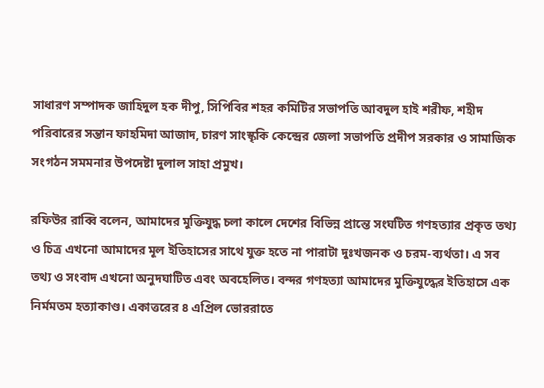সাধারণ সম্পাদক জাহিদুল হক দীপু, সিপিবির শহর কমিটির সভাপতি আবদুল হাই শরীফ, শহীদ পরিবারের সন্তান ফাহমিদা আজাদ, চারণ সাংস্কৃকি কেন্দ্রের জেলা সভাপতি প্রদীপ সরকার ও সামাজিক সংগঠন সমমনার উপদেষ্টা দুলাল সাহা প্রমুখ।

রফিউর রাব্বি বলেন, আমাদের মুক্তিযুদ্ধ চলা কালে দেশের বিভিন্ন প্রান্তে সংঘটিত গণহত্যার প্রকৃত তথ্য ও চিত্র এখনো আমাদের মূল ইতিহাসের সাথে যুক্ত হতে না পারাটা দুঃখজনক ও চরম-ব্যর্থতা। এ সব তথ্য ও সংবাদ এখনো অনুদঘাটিত এবং অবহেলিত। বন্দর গণহত্যা আমাদের মুক্তিযুদ্ধের ইতিহাসে এক নির্মমতম হত্যাকাণ্ড। একাত্তরের ৪ এপ্রিল ভোররাতে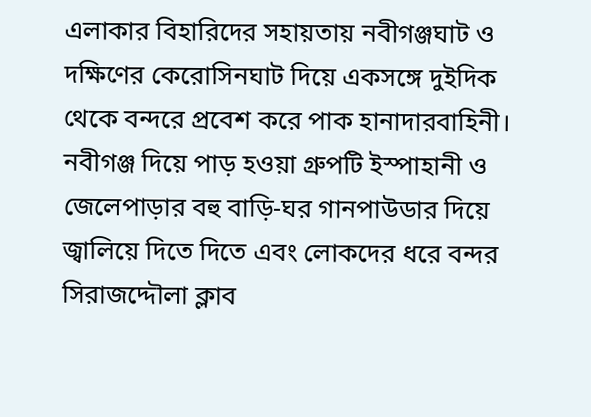এলাকার বিহারিদের সহায়তায় নবীগঞ্জঘাট ও দক্ষিণের কেরোসিনঘাট দিয়ে একসঙ্গে দুইদিক থেকে বন্দরে প্রবেশ করে পাক হানাদারবাহিনী। নবীগঞ্জ দিয়ে পাড় হওয়া গ্রুপটি ইস্পাহানী ও জেলেপাড়ার বহু বাড়ি-ঘর গানপাউডার দিয়ে জ্বালিয়ে দিতে দিতে এবং লোকদের ধরে বন্দর সিরাজদ্দৌলা ক্লাব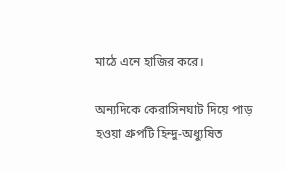মাঠে এনে হাজির করে।

অন্যদিকে কেরাসিনঘাট দিয়ে পাড় হওয়া গ্রুপটি হিন্দু-অধ্যুষিত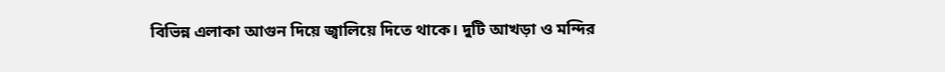বিভিন্ন এলাকা আগুন দিয়ে জ্বালিয়ে দিতে থাকে। দুটি আখড়া ও মন্দির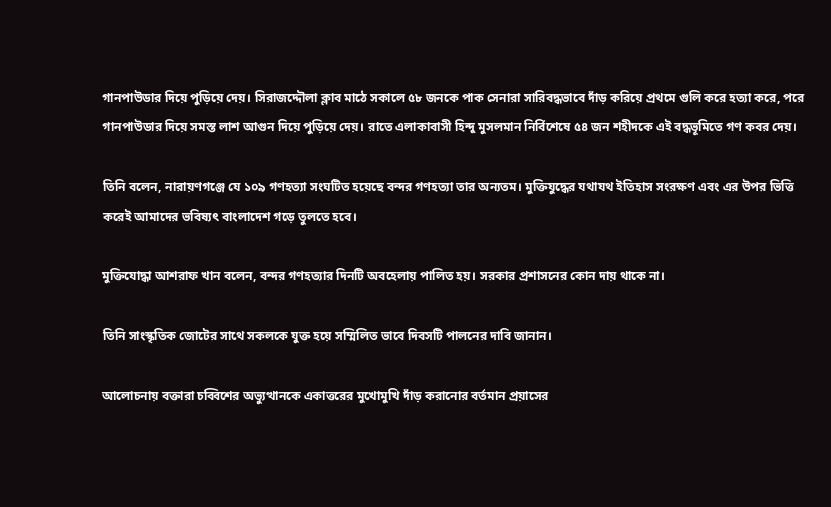গানপাউডার দিয়ে পুড়িয়ে দেয়। সিরাজদ্দৌলা ক্লাব মাঠে সকালে ৫৮ জনকে পাক সেনারা সারিবদ্ধভাবে দাঁড় করিয়ে প্রথমে গুলি করে হত্যা করে, পরে গানপাউডার দিয়ে সমস্ত লাশ আগুন দিয়ে পুড়িয়ে দেয়। রাতে এলাকাবাসী হিন্দু মুসলমান নির্বিশেষে ৫৪ জন শহীদকে এই বদ্ধভূমিতে গণ কবর দেয়।

তিনি বলেন, নারায়ণগঞ্জে যে ১০৯ গণহত্যা সংঘটিত হয়েছে বন্দর গণহত্যা তার অন্যতম। মুক্তিযুদ্ধের যথাযথ ইতিহাস সংরক্ষণ এবং এর উপর ভিত্তি করেই আমাদের ভবিষ্যৎ বাংলাদেশ গড়ে তুলতে হবে।

মুক্তিযোদ্ধা আশরাফ খান বলেন, বন্দর গণহত্যার দিনটি অবহেলায় পালিত হয়। সরকার প্রশাসনের কোন দায় থাকে না।

তিনি সাংস্কৃতিক জোটের সাথে সকলকে যুক্ত হয়ে সম্মিলিত ভাবে দিবসটি পালনের দাবি জানান।

আলোচনায় বক্তারা চব্বিশের অভ্যুত্থানকে একাত্তরের মুখোমুখি দাঁড় করানোর বর্তমান প্রয়াসের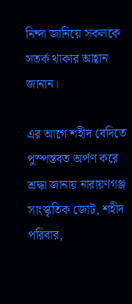নিন্দা জানিয়ে সকলকে সতর্ক থাকার আহ্বান জানান।

এর আগে শহীদ বেদিতে পুস্পস্তবত অর্পণ করে শ্রদ্ধা জানায় নারায়ণগঞ্জ সাংস্কৃতিক জোট, শহীদ পরিবার,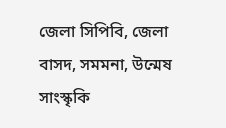জেলা সিপিবি, জেলা বাসদ, সমমনা, উন্মেষ সাংস্কৃকি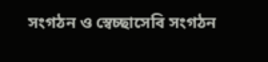সংগঠন ও স্বেচ্ছাসেবি সংগঠন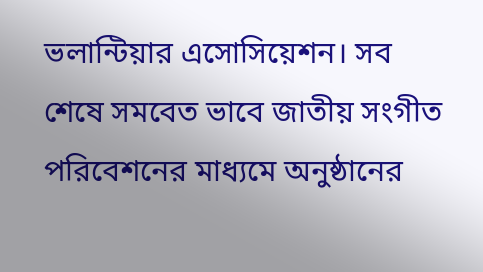ভলান্টিয়ার এসোসিয়েশন। সব শেষে সমবেত ভাবে জাতীয় সংগীত পরিবেশনের মাধ্যমে অনুষ্ঠানের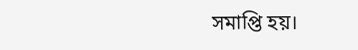সমাপ্তি হয়।